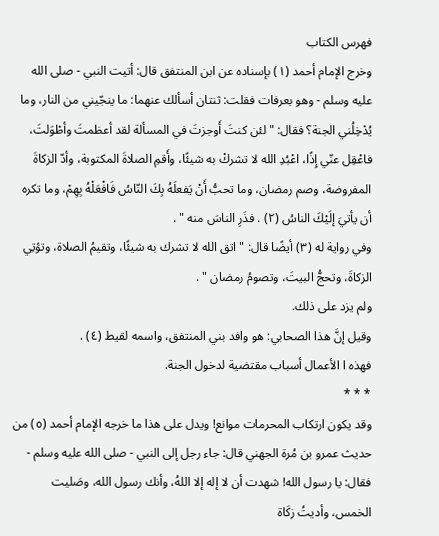فهرس الكتاب
وخرج الإمام أحمد (١) بإسناده عن ابن المنتفق قال: أتيت النبي - صلى الله عليه وسلم - وهو بعرفات فقلت: ثنتان أسألك عنهما: ما ينجّيني من النار، وما يُدْخِلُني الجنة؟ فقال: " لئن كنتَ أَوجزتَ في المسألة لقد أعظمتَ وأطْوَلتَ، فاعْقِل عنّي إِذًا، اعْبُدِ الله لا تشركْ به شيئًا، وأَقمِ الصلاةَ المكتوبة، وأدّ الزكاةَ المفروضة، وصم رمضان، وما تحبُّ أَنْ يَفعلَهُ بِكَ النّاسُ فَافْعَلْهُ بِهِمْ، وما تكره أن يأتيَ إلَيْكَ الناسُ (٢) . فذَرِ الناسَ منه " .
وفي رواية له (٣) أيضًا قال: " اتق الله لا تشرك به شيئًا، وتقيمُ الصلاة، وتؤتِي الزكاةَ، وتحجُّ البيتَ، وتصومُ رمضان " .
ولم يزد على ذلك.
وقيل إنَّ هذا الصحابي: هو وافد بني المنتفق، واسمه لقيط (٤) .
فهذه ا الأعمال أسباب مقتضية لدخول الجنة.
* * *
وقد يكون ارتكاب المحرمات موانع! ويدل على هذا ما خرجه الإمام أحمد (٥) من حديث عمرو بن مُرة الجهني قال: جاء رجل إلى النبي - صلى الله عليه وسلم - فقال: يا رسول الله! شهدت أن لا إله إلا اللهُ، وأنك رسول الله، وصَليت الخمس، وأديتُ زكَاة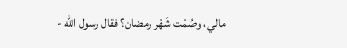مالي، وصُمْت شَهْر رمضان؟ فقال رسول الله -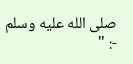صلى الله عليه وسلم -: "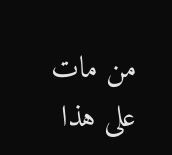من مات على هذا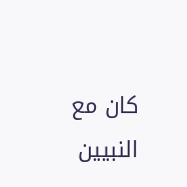كان مع النبيين